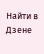Найти в Дзене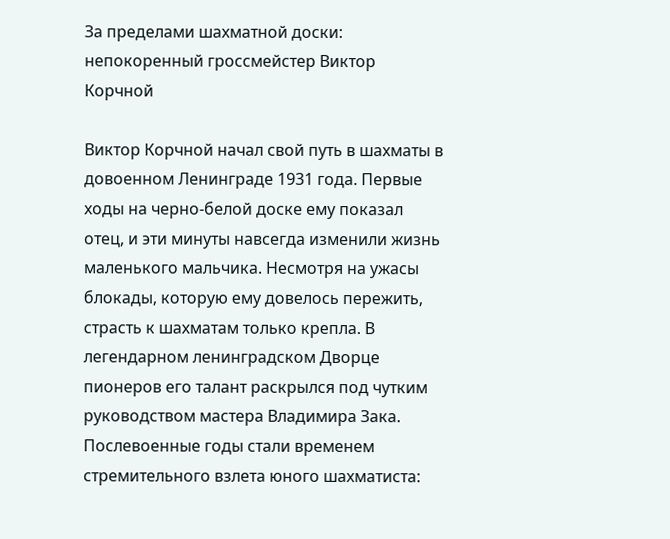За пределами шахматной доски: непокоренный гроссмейстер Виктор Корчной

Виктор Корчной начал свой путь в шахматы в довоенном Ленинграде 1931 года. Первые ходы на черно-белой доске ему показал отец, и эти минуты навсегда изменили жизнь маленького мальчика. Несмотря на ужасы блокады, которую ему довелось пережить, страсть к шахматам только крепла. В легендарном ленинградском Дворце пионеров его талант раскрылся под чутким руководством мастера Владимира Зака. Послевоенные годы стали временем стремительного взлета юного шахматиста: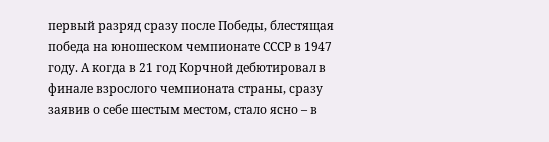первый разряд сразу после Победы, блестящая победа на юношеском чемпионате СССР в 1947 году. А когда в 21 год Корчной дебютировал в финале взрослого чемпионата страны, сразу заявив о себе шестым местом, стало ясно – в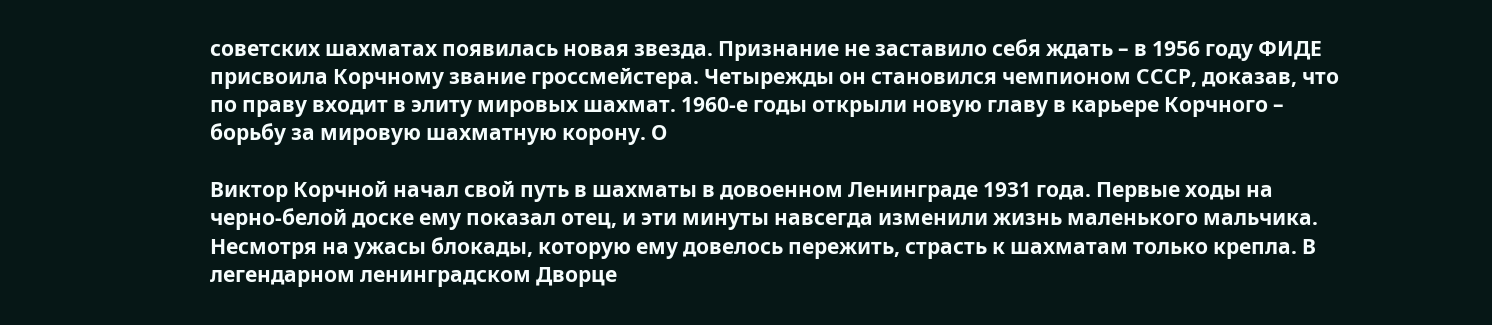советских шахматах появилась новая звезда. Признание не заставило себя ждать – в 1956 году ФИДЕ присвоила Корчному звание гроссмейстера. Четырежды он становился чемпионом СССР, доказав, что по праву входит в элиту мировых шахмат. 1960-е годы открыли новую главу в карьере Корчного – борьбу за мировую шахматную корону. О

Виктор Корчной начал свой путь в шахматы в довоенном Ленинграде 1931 года. Первые ходы на черно-белой доске ему показал отец, и эти минуты навсегда изменили жизнь маленького мальчика. Несмотря на ужасы блокады, которую ему довелось пережить, страсть к шахматам только крепла. В легендарном ленинградском Дворце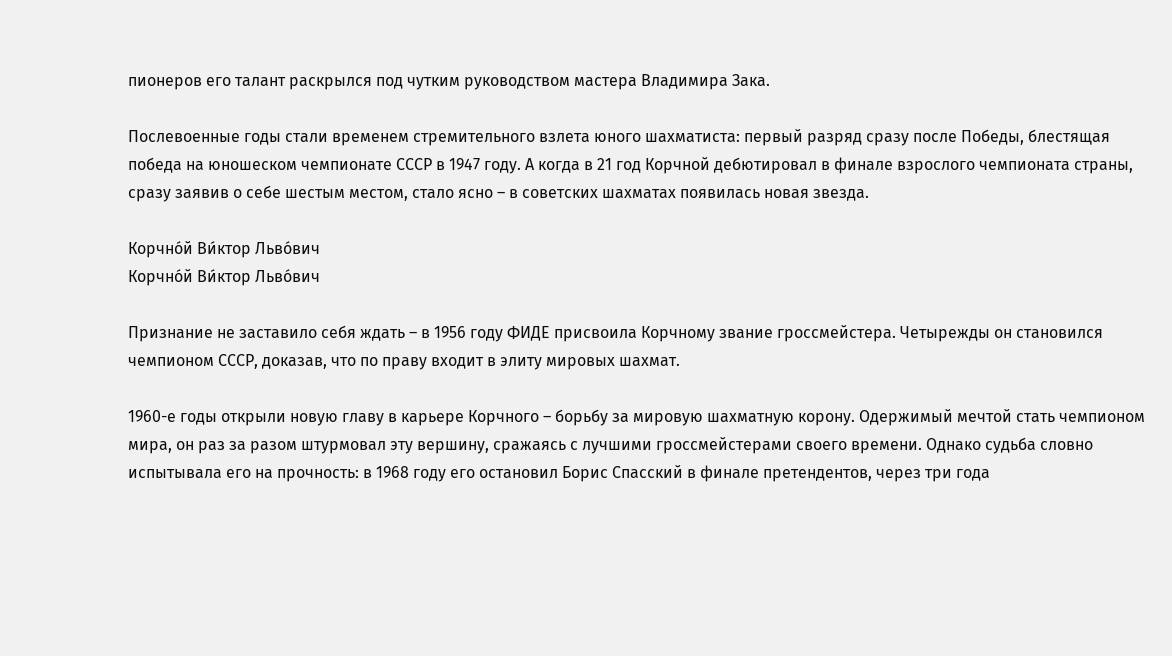пионеров его талант раскрылся под чутким руководством мастера Владимира Зака.

Послевоенные годы стали временем стремительного взлета юного шахматиста: первый разряд сразу после Победы, блестящая победа на юношеском чемпионате СССР в 1947 году. А когда в 21 год Корчной дебютировал в финале взрослого чемпионата страны, сразу заявив о себе шестым местом, стало ясно – в советских шахматах появилась новая звезда.

Корчно́й Ви́ктор Льво́вич
Корчно́й Ви́ктор Льво́вич

Признание не заставило себя ждать – в 1956 году ФИДЕ присвоила Корчному звание гроссмейстера. Четырежды он становился чемпионом СССР, доказав, что по праву входит в элиту мировых шахмат.

1960-е годы открыли новую главу в карьере Корчного – борьбу за мировую шахматную корону. Одержимый мечтой стать чемпионом мира, он раз за разом штурмовал эту вершину, сражаясь с лучшими гроссмейстерами своего времени. Однако судьба словно испытывала его на прочность: в 1968 году его остановил Борис Спасский в финале претендентов, через три года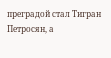преградой стал Тигран Петросян, а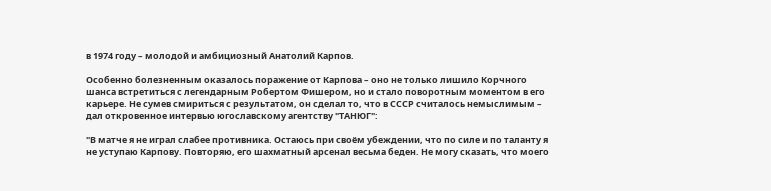в 1974 году – молодой и амбициозный Анатолий Карпов.

Особенно болезненным оказалось поражение от Карпова – оно не только лишило Корчного шанса встретиться с легендарным Робертом Фишером, но и стало поворотным моментом в его карьере. Не сумев смириться с результатом, он сделал то, что в СССР считалось немыслимым – дал откровенное интервью югославскому агентству "ТАНЮГ":

"В матче я не играл слабее противника. Остаюсь при своём убеждении, что по силе и по таланту я не уступаю Карпову. Повторяю, его шахматный арсенал весьма беден. Не могу сказать, что моего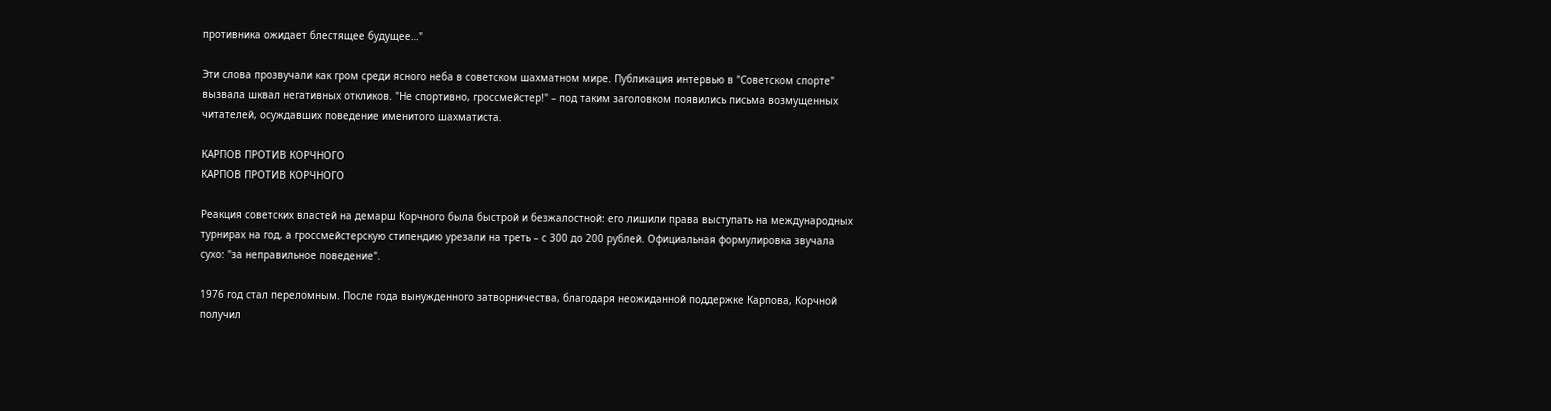противника ожидает блестящее будущее…"

Эти слова прозвучали как гром среди ясного неба в советском шахматном мире. Публикация интервью в "Советском спорте" вызвала шквал негативных откликов. "Не спортивно, гроссмейстер!" – под таким заголовком появились письма возмущенных читателей, осуждавших поведение именитого шахматиста.

КАРПОВ ПРОТИВ КОРЧНОГО
КАРПОВ ПРОТИВ КОРЧНОГО

Реакция советских властей на демарш Корчного была быстрой и безжалостной: его лишили права выступать на международных турнирах на год, а гроссмейстерскую стипендию урезали на треть – с 300 до 200 рублей. Официальная формулировка звучала сухо: "за неправильное поведение".

1976 год стал переломным. После года вынужденного затворничества, благодаря неожиданной поддержке Карпова, Корчной получил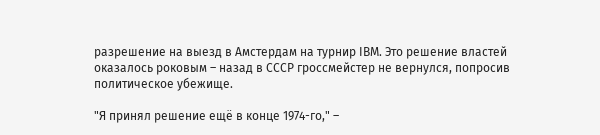разрешение на выезд в Амстердам на турнир IBM. Это решение властей оказалось роковым – назад в СССР гроссмейстер не вернулся, попросив политическое убежище.

"Я принял решение ещё в конце 1974-го," –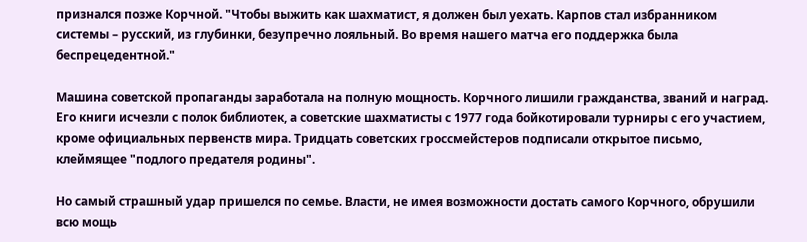признался позже Корчной. "Чтобы выжить как шахматист, я должен был уехать. Карпов стал избранником системы – русский, из глубинки, безупречно лояльный. Во время нашего матча его поддержка была беспрецедентной."

Машина советской пропаганды заработала на полную мощность. Корчного лишили гражданства, званий и наград. Его книги исчезли с полок библиотек, а советские шахматисты с 1977 года бойкотировали турниры с его участием, кроме официальных первенств мира. Тридцать советских гроссмейстеров подписали открытое письмо, клеймящее "подлого предателя родины".

Но самый страшный удар пришелся по семье. Власти, не имея возможности достать самого Корчного, обрушили всю мощь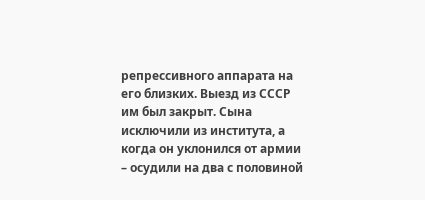репрессивного аппарата на его близких. Выезд из СССР им был закрыт. Сына исключили из института, а когда он уклонился от армии – осудили на два с половиной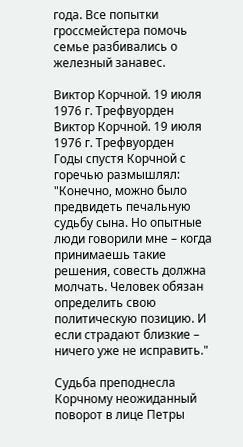года. Все попытки гроссмейстера помочь семье разбивались о железный занавес.

Виктор Корчной. 19 июля 1976 г. Трефвуорден
Виктор Корчной. 19 июля 1976 г. Трефвуорден
Годы спустя Корчной с горечью размышлял: "Конечно, можно было предвидеть печальную судьбу сына. Но опытные люди говорили мне – когда принимаешь такие решения, совесть должна молчать. Человек обязан определить свою политическую позицию. И если страдают близкие – ничего уже не исправить."

Судьба преподнесла Корчному неожиданный поворот в лице Петры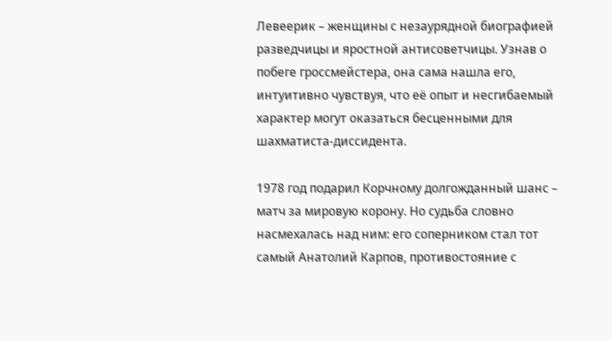Левеерик – женщины с незаурядной биографией разведчицы и яростной антисоветчицы. Узнав о побеге гроссмейстера, она сама нашла его, интуитивно чувствуя, что её опыт и несгибаемый характер могут оказаться бесценными для шахматиста-диссидента.

1978 год подарил Корчному долгожданный шанс – матч за мировую корону. Но судьба словно насмехалась над ним: его соперником стал тот самый Анатолий Карпов, противостояние с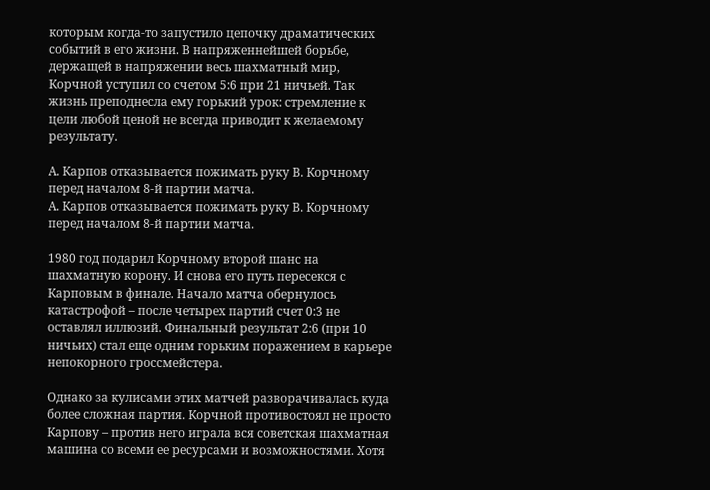которым когда-то запустило цепочку драматических событий в его жизни. В напряженнейшей борьбе, держащей в напряжении весь шахматный мир, Корчной уступил со счетом 5:6 при 21 ничьей. Так жизнь преподнесла ему горький урок: стремление к цели любой ценой не всегда приводит к желаемому результату.

А. Карпов отказывается пожимать руку В. Корчному перед началом 8-й партии матча.
А. Карпов отказывается пожимать руку В. Корчному перед началом 8-й партии матча.

1980 год подарил Корчному второй шанс на шахматную корону. И снова его путь пересекся с Карповым в финале. Начало матча обернулось катастрофой – после четырех партий счет 0:3 не оставлял иллюзий. Финальный результат 2:6 (при 10 ничьих) стал еще одним горьким поражением в карьере непокорного гроссмейстера.

Однако за кулисами этих матчей разворачивалась куда более сложная партия. Корчной противостоял не просто Карпову – против него играла вся советская шахматная машина со всеми ее ресурсами и возможностями. Хотя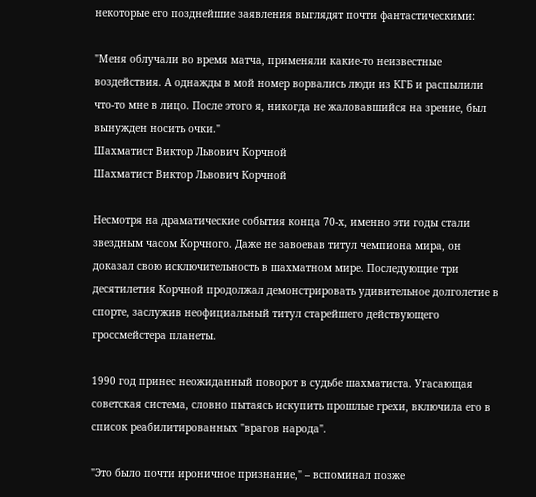некоторые его позднейшие заявления выглядят почти фантастическими:

"Меня облучали во время матча, применяли какие-то неизвестные воздействия. А однажды в мой номер ворвались люди из КГБ и распылили что-то мне в лицо. После этого я, никогда не жаловавшийся на зрение, был вынужден носить очки."
Шахматист Виктор Львович Корчной
Шахматист Виктор Львович Корчной

Несмотря на драматические события конца 70-х, именно эти годы стали звездным часом Корчного. Даже не завоевав титул чемпиона мира, он доказал свою исключительность в шахматном мире. Последующие три десятилетия Корчной продолжал демонстрировать удивительное долголетие в спорте, заслужив неофициальный титул старейшего действующего гроссмейстера планеты.

1990 год принес неожиданный поворот в судьбе шахматиста. Угасающая советская система, словно пытаясь искупить прошлые грехи, включила его в список реабилитированных "врагов народа".

"Это было почти ироничное признание," – вспоминал позже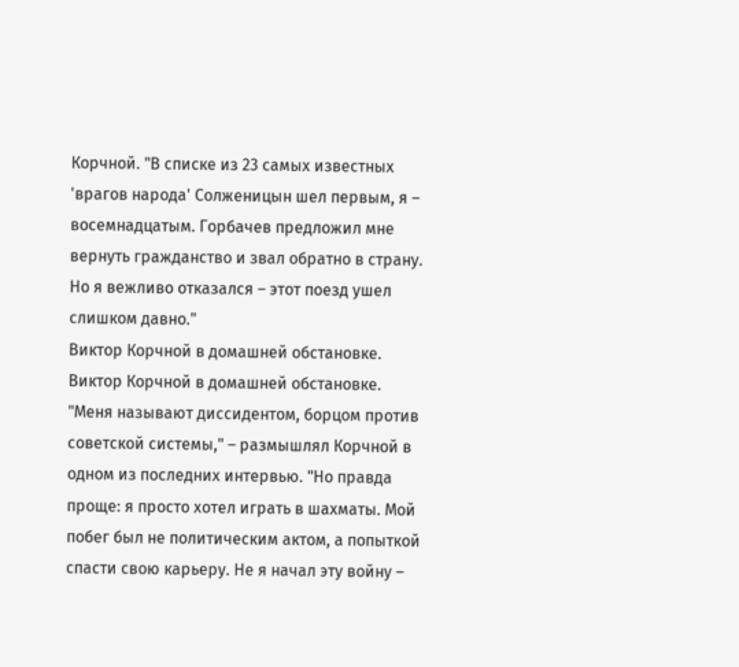Корчной. "В списке из 23 самых известных 'врагов народа' Солженицын шел первым, я – восемнадцатым. Горбачев предложил мне вернуть гражданство и звал обратно в страну. Но я вежливо отказался – этот поезд ушел слишком давно."
Виктор Корчной в домашней обстановке.
Виктор Корчной в домашней обстановке.
"Меня называют диссидентом, борцом против советской системы," – размышлял Корчной в одном из последних интервью. "Но правда проще: я просто хотел играть в шахматы. Мой побег был не политическим актом, а попыткой спасти свою карьеру. Не я начал эту войну –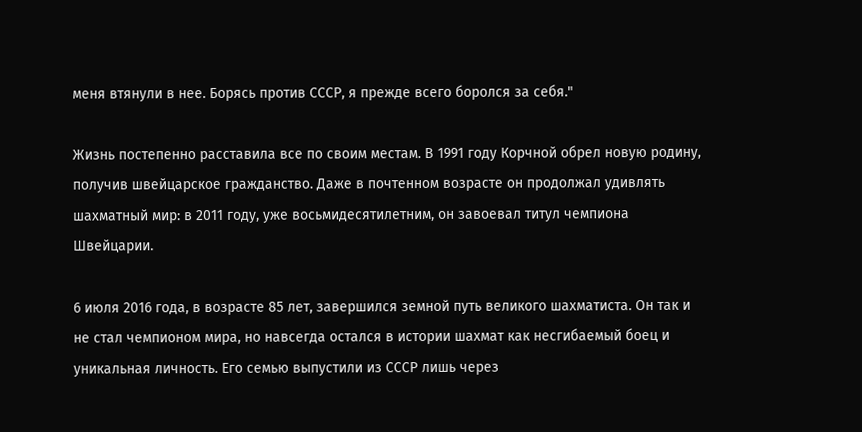меня втянули в нее. Борясь против СССР, я прежде всего боролся за себя."

Жизнь постепенно расставила все по своим местам. В 1991 году Корчной обрел новую родину, получив швейцарское гражданство. Даже в почтенном возрасте он продолжал удивлять шахматный мир: в 2011 году, уже восьмидесятилетним, он завоевал титул чемпиона Швейцарии.

6 июля 2016 года, в возрасте 85 лет, завершился земной путь великого шахматиста. Он так и не стал чемпионом мира, но навсегда остался в истории шахмат как несгибаемый боец и уникальная личность. Его семью выпустили из СССР лишь через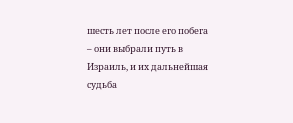шесть лет после его побега – они выбрали путь в Израиль, и их дальнейшая судьба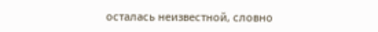осталась неизвестной, словно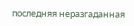последняя неразгаданная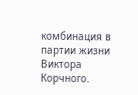комбинация в партии жизни Виктора Корчного.